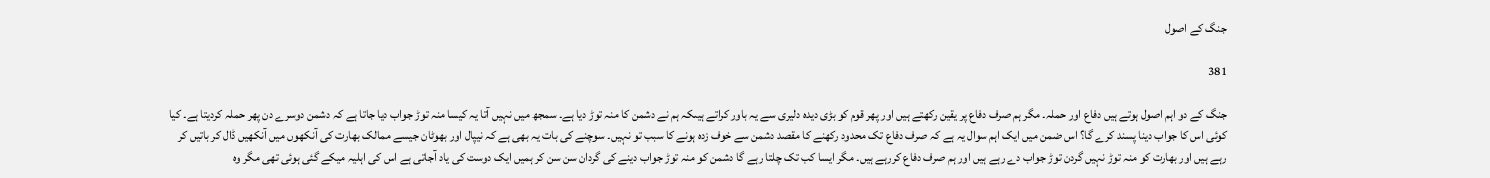جنگ کے اصول

381

جنگ کے دو اہم اصول ہوتے ہیں دفاع اور حملہ۔ مگر ہم صرف دفاع پر یقین رکھتے ہیں اور پھر قوم کو بڑی دیدہ دلیری سے یہ باور کراتے ہیںکہ ہم نے دشمن کا منہ توڑ دیا ہے۔ سمجھ میں نہیں آتا یہ کیسا منہ توڑ جواب دیا جاتا ہے کہ دشمن دوسرے دن پھر حملہ کردیتا ہے۔ کیا کوئی اس کا جواب دینا پسند کرے گا؟ اس ضمن میں ایک اہم سوال یہ ہے کہ صرف دفاع تک محدود رکھنے کا مقصد دشمن سے خوف زدہ ہونے کا سبب تو نہیں۔ سوچنے کی بات یہ بھی ہے کہ نیپال اور بھوٹان جیسے ممالک بھارت کی آنکھوں میں آنکھیں ڈال کر باتیں کر رہے ہیں اور بھارت کو منہ توڑ نہیں گردن توڑ جواب دے رہے ہیں اور ہم صرف دفاع کررہے ہیں۔ مگر ایسا کب تک چلتا رہے گا دشمن کو منہ توڑ جواب دینے کی گردان سن سن کر ہمیں ایک دوست کی یاد آجاتی ہے اس کی اہلیہ میکے گئی ہوئی تھی مگر وہ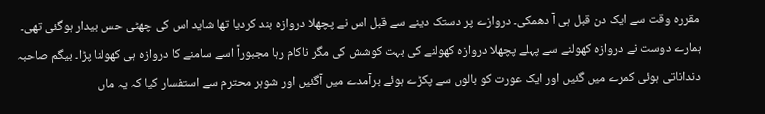مقررہ وقت سے ایک دن قبل ہی آ دھمکی۔ دروازے پر دستک دینے سے قبل اس نے پچھلا دروازہ بند کردیا تھا شاید اس کی چھٹی حس بیدار ہوگئی تھی۔ ہمارے دوست نے دروازہ کھولنے سے پہلے پچھلا دروازہ کھولنے کی بہت کوشش کی مگر ناکام رہا مجبوراً اسے سامنے کا دروازہ ہی کھولنا پڑا۔ بیگم صاحبہ دنداناتی ہوئی کمرے میں گئیں اور ایک عورت کو بالوں سے پکڑے ہوئے برآمدے میں آگئیں اور شوہر محترم سے استفسار کیا کہ یہ ماں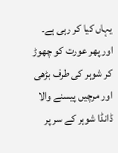یہاں کیا کر رہی ہے۔ اور پھر عورت کو چھوڑ کر شوہر کی طرف بڑھی اور مرچیں پیسنے والا ڈانڈا شوہر کے سر پر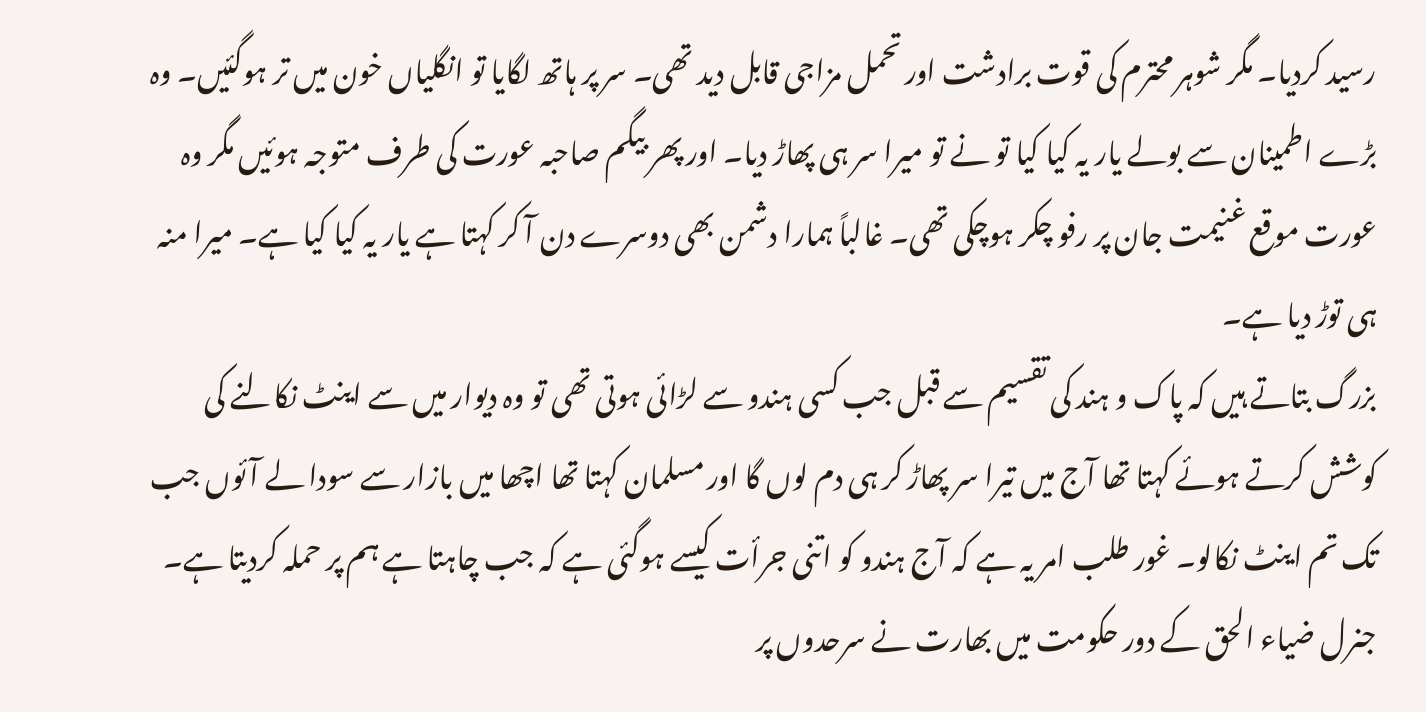رسید کردیا۔ مگر شوہر محترم کی قوت برادشت اور تحمل مزاجی قابل دید تھی۔ سر پر ہاتھ لگایا تو انگلیاں خون میں تر ہوگئیں۔ وہ بڑے اطمینان سے بولے یار یہ کیا کیا تو نے تو میرا سر ہی پھاڑ دیا۔ اور پھر بیگم صاحبہ عورت کی طرف متوجہ ہوئیں مگر وہ عورت موقع غنیمت جان پر رفو چکر ہوچکی تھی۔ غالباً ہمارا دشمن بھی دوسرے دن آ کر کہتا ہے یار یہ کیا کیا ہے۔ میرا منہ ہی توڑ دیا ہے۔
بزرگ بتاتے ہیں کہ پاک و ہند کی تقسیم سے قبل جب کسی ہندو سے لڑائی ہوتی تھی تو وہ دیوار میں سے اینٹ نکالنے کی کوشش کرتے ہوئے کہتا تھا آج میں تیرا سر پھاڑ کر ہی دم لوں گا اور مسلمان کہتا تھا اچھا میں بازار سے سودا لے آئوں جب تک تم اینٹ نکالو۔ غور طلب امر یہ ہے کہ آج ہندو کو اتنی جرأت کیسے ہوگئی ہے کہ جب چاہتا ہے ہم پر حملہ کردیتا ہے۔ جنرل ضیاء الحق کے دور حکومت میں بھارت نے سرحدوں پر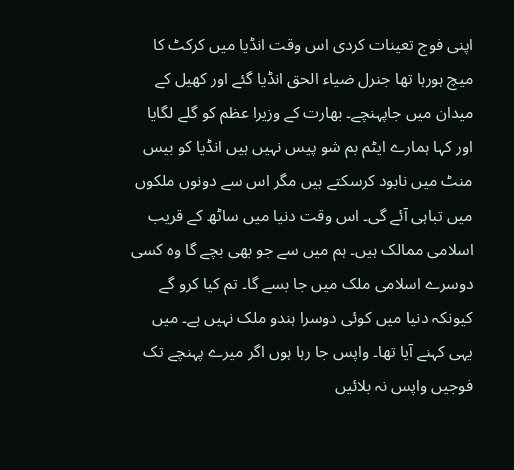اپنی فوج تعینات کردی اس وقت انڈیا میں کرکٹ کا میچ ہورہا تھا جنرل ضیاء الحق انڈیا گئے اور کھیل کے میدان میں جاپہنچے۔ بھارت کے وزیرا عظم کو گلے لگایا اور کہا ہمارے ایٹم بم شو پیس نہیں ہیں انڈیا کو بیس منٹ میں نابود کرسکتے ہیں مگر اس سے دونوں ملکوں میں تباہی آئے گی۔ اس وقت دنیا میں ساٹھ کے قریب اسلامی ممالک ہیں۔ ہم میں سے جو بھی بچے گا وہ کسی دوسرے اسلامی ملک میں جا بسے گا۔ تم کیا کرو گے کیونکہ دنیا میں کوئی دوسرا ہندو ملک نہیں ہے۔ میں یہی کہنے آیا تھا۔ واپس جا رہا ہوں اگر میرے پہنچے تک فوجیں واپس نہ بلائیں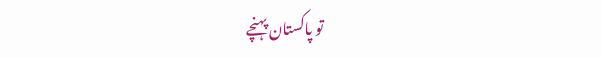تو پاکستان پہنچے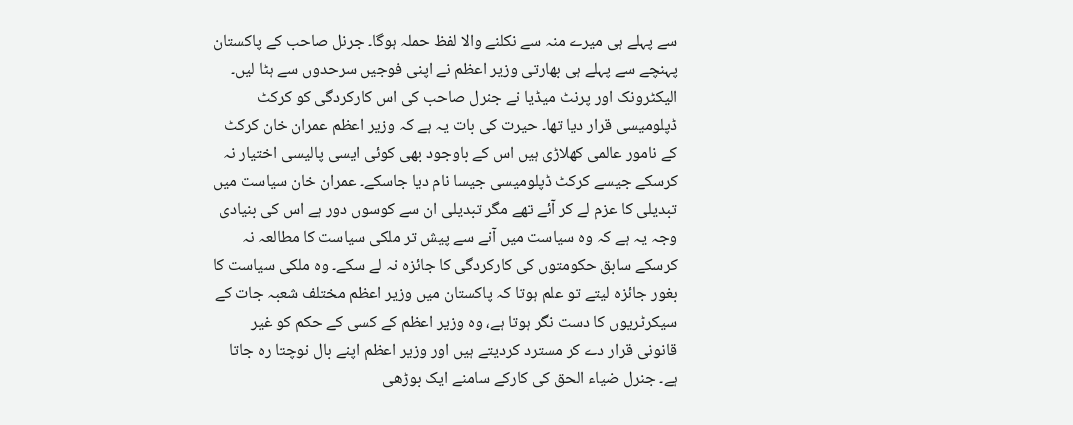سے پہلے ہی میرے منہ سے نکلنے والا لفظ حملہ ہوگا۔ جرنل صاحب کے پاکستان پہنچے سے پہلے ہی بھارتی وزیر اعظم نے اپنی فوجیں سرحدوں سے ہٹا لیں۔
الیکٹرونک اور پرنٹ میڈیا نے جنرل صاحب کی اس کارکردگی کو کرکٹ ڈپلومیسی قرار دیا تھا۔ حیرت کی بات یہ ہے کہ وزیر اعظم عمران خان کرکٹ کے نامور عالمی کھلاڑی ہیں اس کے باوجود بھی کوئی ایسی پالیسی اختیار نہ کرسکے جیسے کرکٹ ڈپلومیسی جیسا نام دیا جاسکے۔ عمران خان سیاست میں تبدیلی کا عزم لے کر آئے تھے مگر تبدیلی ان سے کوسوں دور ہے اس کی بنیادی وجہ یہ ہے کہ وہ سیاست میں آنے سے پیش تر ملکی سیاست کا مطالعہ نہ کرسکے سابق حکومتوں کی کارکردگی کا جائزہ نہ لے سکے۔ وہ ملکی سیاست کا بغور جائزہ لیتے تو علم ہوتا کہ پاکستان میں وزیر اعظم مختلف شعبہ جات کے سیکرٹریوں کا دست نگر ہوتا ہے، وہ وزیر اعظم کے کسی کے حکم کو غیر قانونی قرار دے کر مسترد کردیتے ہیں اور وزیر اعظم اپنے بال نوچتا رہ جاتا ہے۔ جنرل ضیاء الحق کی کارکے سامنے ایک بوڑھی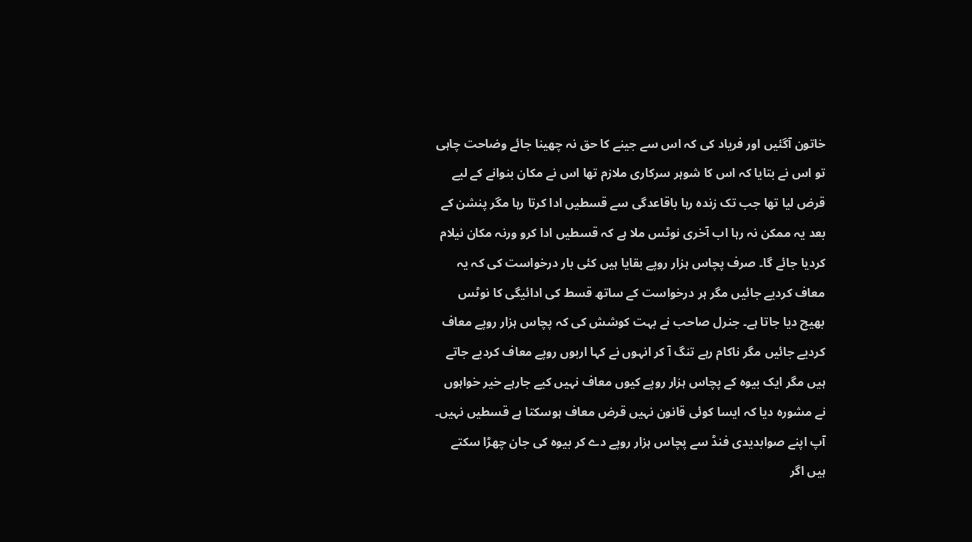خاتون آگئیں اور فریاد کی کہ اس سے جینے کا حق نہ چھینا جائے وضاحت چاہی تو اس نے بتایا کہ اس کا شوہر سرکاری ملازم تھا اس نے مکان بنوانے کے لیے قرض لیا تھا جب تک زندہ رہا باقاعدگی سے قسطیں ادا کرتا رہا مگر پنشن کے بعد یہ ممکن نہ رہا اب آخری نوٹس ملا ہے کہ قسطیں ادا کرو ورنہ مکان نیلام کردیا جائے گا۔ صرف پچاس ہزار روپے بقایا ہیں کئی بار درخواست کی کہ یہ معاف کردیے جائیں مگر ہر درخواست کے ساتھ قسط کی ادائیگی کا نوٹس بھیج دیا جاتا ہے۔ جنرل صاحب نے بہت کوشش کی کہ پچاس ہزار روپے معاف کردیے جائیں مگر ناکام رہے تنگ آ کر انہوں نے کہا اربوں روپے معاف کردیے جاتے ہیں مگر ایک بیوہ کے پچاس ہزار روپے کیوں معاف نہیں کیے جارہے خیر خواہوں نے مشورہ دیا کہ ایسا کوئی قانون نہیں قرض معاف ہوسکتا ہے قسطیں نہیں۔ آپ اپنے صوابدیدی فنڈ سے پچاس ہزار روپے دے کر بیوہ کی جان چھڑا سکتے ہیں اگر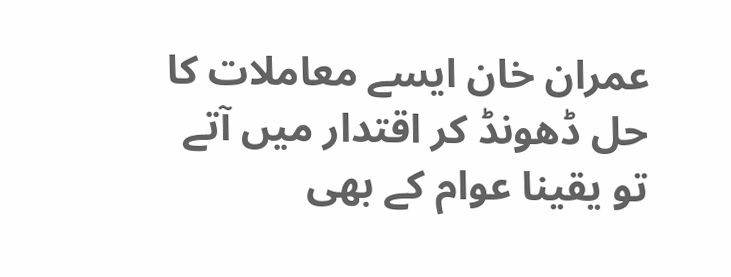عمران خان ایسے معاملات کا حل ڈھونڈ کر اقتدار میں آتے تو یقینا عوام کے بھی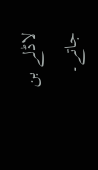لاڈلے بن جاتے۔